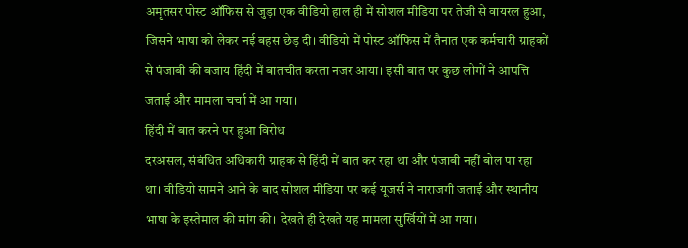अमृतसर पोस्ट ऑफिस से जुड़ा एक वीडियो हाल ही में सोशल मीडिया पर तेजी से वायरल हुआ, जिसने भाषा को लेकर नई बहस छेड़ दी। वीडियो में पोस्ट ऑफिस में तैनात एक कर्मचारी ग्राहकों से पंजाबी की बजाय हिंदी में बातचीत करता नजर आया। इसी बात पर कुछ लोगों ने आपत्ति जताई और मामला चर्चा में आ गया।
हिंदी में बात करने पर हुआ विरोध
दरअसल, संबंधित अधिकारी ग्राहक से हिंदी में बात कर रहा था और पंजाबी नहीं बोल पा रहा था। वीडियो सामने आने के बाद सोशल मीडिया पर कई यूजर्स ने नाराजगी जताई और स्थानीय भाषा के इस्तेमाल की मांग की। देखते ही देखते यह मामला सुर्खियों में आ गया।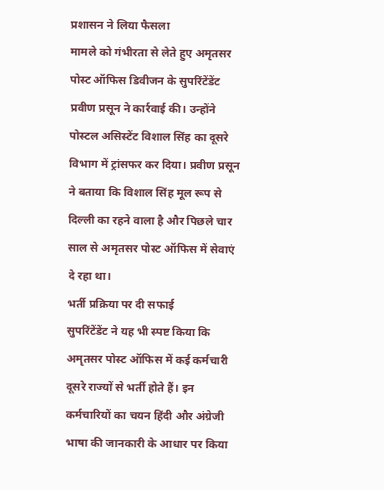प्रशासन ने लिया फैसला
मामले को गंभीरता से लेते हुए अमृतसर पोस्ट ऑफिस डिवीजन के सुपरिंटेंडेंट प्रवीण प्रसून ने कार्रवाई की। उन्होंने पोस्टल असिस्टेंट विशाल सिंह का दूसरे विभाग में ट्रांसफर कर दिया। प्रवीण प्रसून ने बताया कि विशाल सिंह मूल रूप से दिल्ली का रहने वाला है और पिछले चार साल से अमृतसर पोस्ट ऑफिस में सेवाएं दे रहा था।
भर्ती प्रक्रिया पर दी सफाई
सुपरिंटेंडेंट ने यह भी स्पष्ट किया कि अमृतसर पोस्ट ऑफिस में कई कर्मचारी दूसरे राज्यों से भर्ती होते हैं। इन कर्मचारियों का चयन हिंदी और अंग्रेजी भाषा की जानकारी के आधार पर किया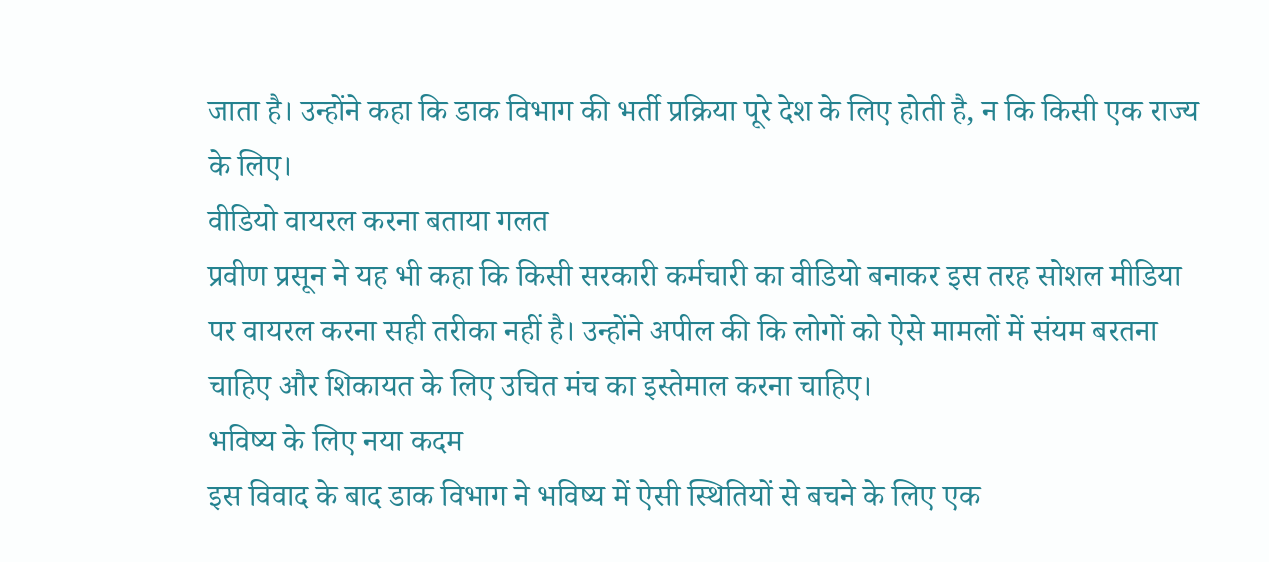जाता है। उन्होंने कहा कि डाक विभाग की भर्ती प्रक्रिया पूरे देश के लिए होती है, न कि किसी एक राज्य के लिए।
वीडियो वायरल करना बताया गलत
प्रवीण प्रसून ने यह भी कहा कि किसी सरकारी कर्मचारी का वीडियो बनाकर इस तरह सोशल मीडिया पर वायरल करना सही तरीका नहीं है। उन्होंने अपील की कि लोगों को ऐसे मामलों में संयम बरतना चाहिए और शिकायत के लिए उचित मंच का इस्तेमाल करना चाहिए।
भविष्य के लिए नया कदम
इस विवाद के बाद डाक विभाग ने भविष्य में ऐसी स्थितियों से बचने के लिए एक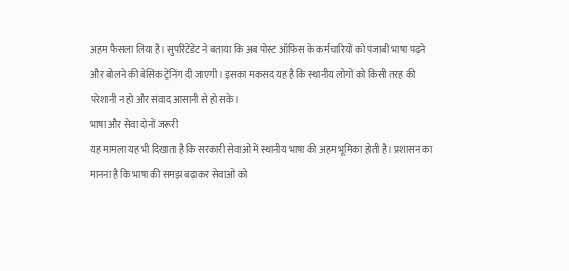अहम फैसला लिया है। सुपरिंटेंडेंट ने बताया कि अब पोस्ट ऑफिस के कर्मचारियों को पंजाबी भाषा पढ़ने और बोलने की बेसिक ट्रेनिंग दी जाएगी। इसका मकसद यह है कि स्थानीय लोगों को किसी तरह की परेशानी न हो और संवाद आसानी से हो सके।
भाषा और सेवा दोनों जरूरी
यह मामला यह भी दिखाता है कि सरकारी सेवाओं में स्थानीय भाषा की अहम भूमिका होती है। प्रशासन का मानना है कि भाषा की समझ बढ़ाकर सेवाओं को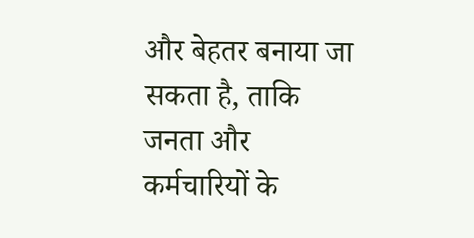और बेहतर बनाया जा सकता है, ताकि जनता और कर्मचारियों के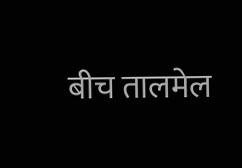बीच तालमेल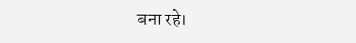बना रहे।